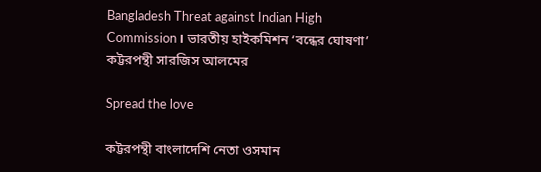Bangladesh Threat against Indian High Commission। ভারতীয় হাইকমিশন ‘বন্ধের ঘোষণা’ কট্টরপন্থী সারজিস আলমের

Spread the love

কট্টরপন্থী বাংলাদেশি নেতা ওসমান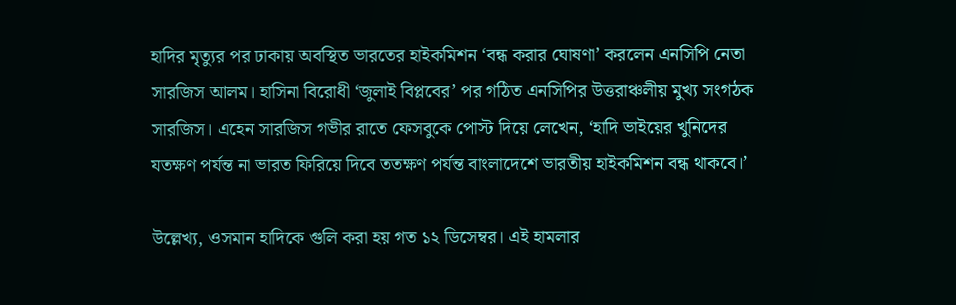হাদির মৃত্যুর পর ঢাকায় অবস্থিত ভারতের হাইকমিশন ‘বন্ধ করার ঘোষণা’ করলেন এনসিপি নেতা সারজিস আলম। হাসিনা বিরোধী ‘জুলাই বিপ্লবের’ পর গঠিত এনসিপির উত্তরাঞ্চলীয় মুখ্য সংগঠক সারজিস। এহেন সারজিস গভীর রাতে ফেসবুকে পোস্ট দিয়ে লেখেন, ‘হাদি ভাইয়ের খুনিদের যতক্ষণ পর্যন্ত না ভারত ফিরিয়ে দিবে ততক্ষণ পর্যন্ত বাংলাদেশে ভারতীয় হাইকমিশন বন্ধ থাকবে।’

উল্লেখ্য, ওসমান হাদিকে গুলি করা হয় গত ১২ ডিসেম্বর। এই হামলার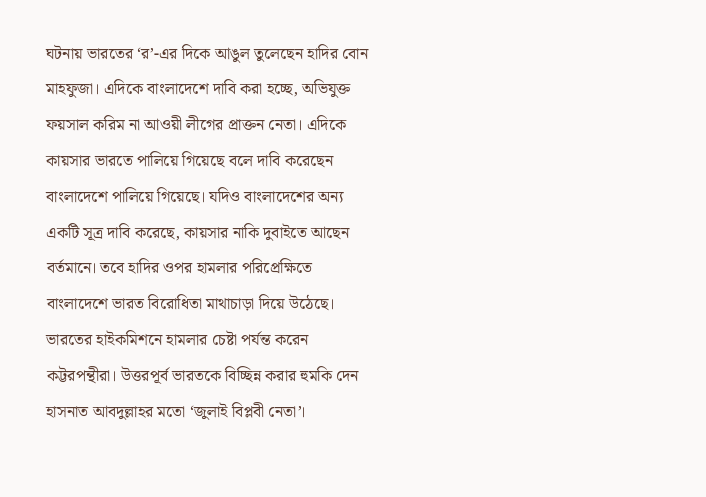ঘটনায় ভারতের ‘র’-এর দিকে আঙুল তুলেছেন হাদির বোন মাহফুজা। এদিকে বাংলাদেশে দাবি করা হচ্ছে, অভিযুক্ত ফয়সাল করিম না আওয়ী লীগের প্রাক্তন নেতা। এদিকে কায়সার ভারতে পালিয়ে গিয়েছে বলে দাবি করেছেন বাংলাদেশে পালিয়ে গিয়েছে। যদিও বাংলাদেশের অন্য একটি সূত্র দাবি করেছে, কায়সার নাকি দুবাইতে আছেন বর্তমানে। তবে হাদির ওপর হামলার পরিপ্রেক্ষিতে বাংলাদেশে ভারত বিরোধিতা মাথাচাড়া দিয়ে উঠেছে। ভারতের হাইকমিশনে হামলার চেষ্টা পর্যন্ত করেন কট্টরপন্থীরা। উত্তরপূর্ব ভারতকে বিচ্ছিন্ন করার হুমকি দেন হাসনাত আবদুল্লাহর মতো ‘জুলাই বিপ্লবী নেতা’।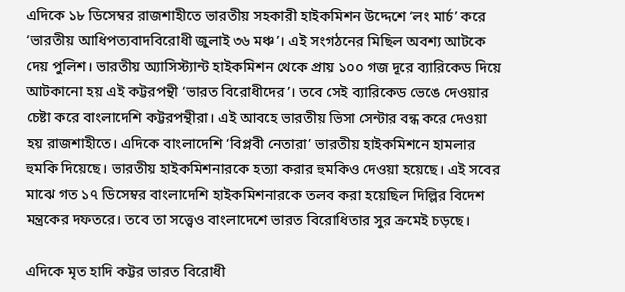এদিকে ১৮ ডিসেম্বর রাজশাহীতে ভারতীয় সহকারী হাইকমিশন উদ্দেশে ‘লং মার্চ’ করে ‘ভারতীয় আধিপত্যবাদবিরোধী জুলাই ৩৬ মঞ্চ’। এই সংগঠনের মিছিল অবশ্য আটকে দেয় পুলিশ। ভারতীয় অ্যাসিস্ট্যান্ট হাইকমিশন থেকে প্রায় ১০০ গজ দূরে ব্যারিকেড দিয়ে আটকানো হয় এই কট্টরপন্থী ‘ভারত বিরোধীদের’। তবে সেই ব্যারিকেড ভেঙে দেওয়ার চেষ্টা করে বাংলাদেশি কট্টরপন্থীরা। এই আবহে ভারতীয় ভিসা সেন্টার বন্ধ করে দেওয়া হয় রাজশাহীতে। এদিকে বাংলাদেশি ‘বিপ্লবী নেতারা’ ভারতীয় হাইকমিশনে হামলার হুমকি দিয়েছে। ভারতীয় হাইকমিশনারকে হত্যা করার হুমকিও দেওয়া হয়েছে। এই সবের মাঝে গত ১৭ ডিসেম্বর বাংলাদেশি হাইকমিশনারকে তলব করা হয়েছিল দিল্লির বিদেশ মন্ত্রকের দফতরে। তবে তা সত্ত্বেও বাংলাদেশে ভারত বিরোধিতার সুর ক্রমেই চড়ছে।

এদিকে মৃত হাদি কট্টর ভারত বিরোধী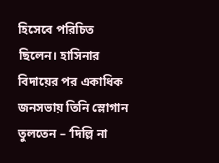হিসেবে পরিচিত ছিলেন। হাসিনার বিদায়ের পর একাধিক জনসভায় তিনি স্লোগান তুলতেন – ‘দিল্লি না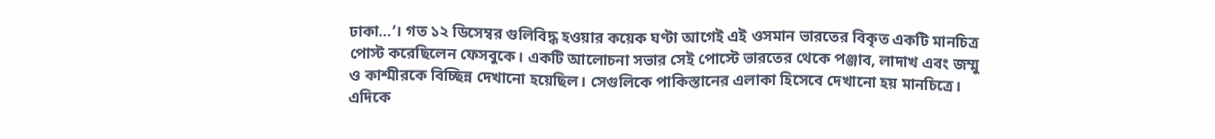ঢাকা…’। গত ১২ ডিসেম্বর গুলিবিদ্ধ হওয়ার কয়েক ঘণ্টা আগেই এই ওসমান ভারতের বিকৃত একটি মানচিত্র পোস্ট করেছিলেন ফেসবুকে। একটি আলোচনা সভার সেই পোস্টে ভারতের থেকে পঞ্জাব, লাদাখ এবং জম্মু ও কাশ্মীরকে বিচ্ছিন্ন দেখানো হয়েছিল। সেগুলিকে পাকিস্তানের এলাকা হিসেবে দেখানো হয় মানচিত্রে। এদিকে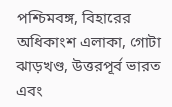পশ্চিমবঙ্গ, বিহারের অধিকাংশ এলাকা, গোটা ঝাড়খণ্ড, উত্তরপূর্ব ভারত এবং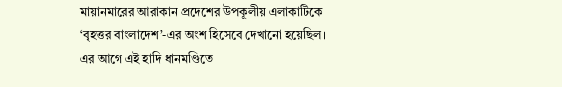মায়ানমারের আরাকান প্রদেশের উপকূলীয় এলাকাটিকে ‘বৃহত্তর বাংলাদেশ’-এর অংশ হিসেবে দেখানো হয়েছিল। এর আগে এই হাদি ধানমণ্ডিতে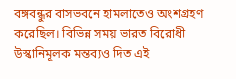বঙ্গবন্ধুর বাসভবনে হামলাতেও অংশগ্রহণ করেছিল। বিভিন্ন সময় ভারত বিরোধী উস্কানিমূলক মন্তব্যও দিত এই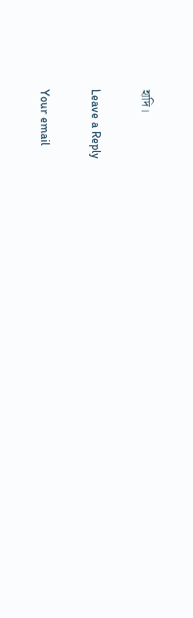হাদি।

Leave a Reply

Your email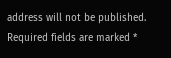address will not be published. Required fields are marked *